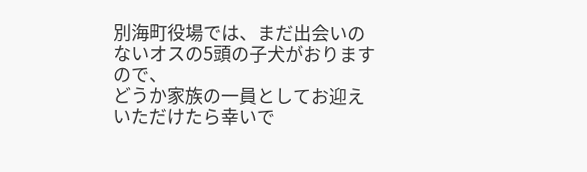別海町役場では、まだ出会いのないオスの5頭の子犬がおりますので、
どうか家族の一員としてお迎えいただけたら幸いで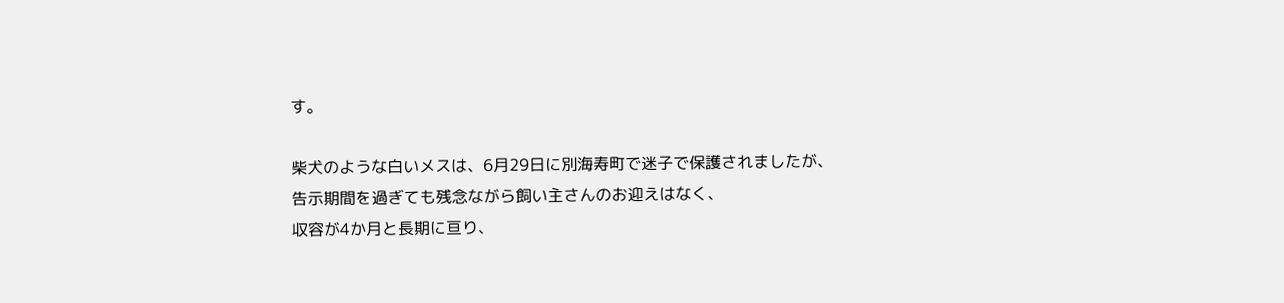す。

柴犬のような白いメスは、6月29日に別海寿町で迷子で保護されましたが、
告示期間を過ぎても残念ながら飼い主さんのお迎えはなく、
収容が4か月と長期に亘り、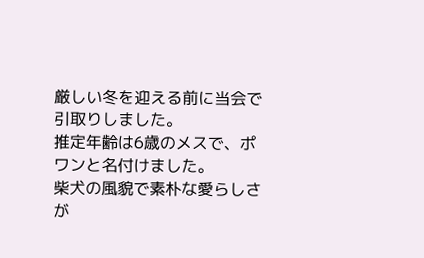厳しい冬を迎える前に当会で引取りしました。
推定年齢は6歳のメスで、ポワンと名付けました。
柴犬の風貌で素朴な愛らしさが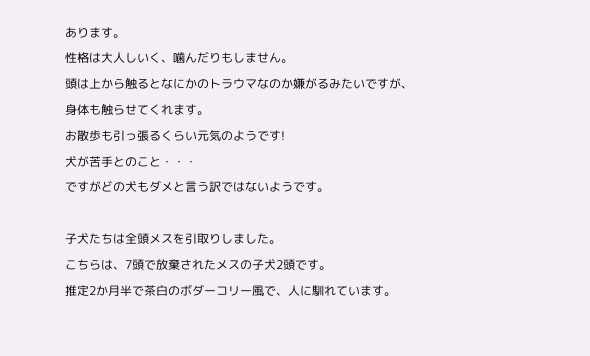あります。
性格は大人しいく、噛んだりもしません。
頭は上から触るとなにかのトラウマなのか嫌がるみたいですが、
身体も触らせてくれます。
お散歩も引っ張るくらい元気のようです!
犬が苦手とのこと・・・
ですがどの犬もダメと言う訳ではないようです。

子犬たちは全頭メスを引取りしました。
こちらは、7頭で放棄されたメスの子犬2頭です。
推定2か月半で茶白のボダーコリー風で、人に馴れています。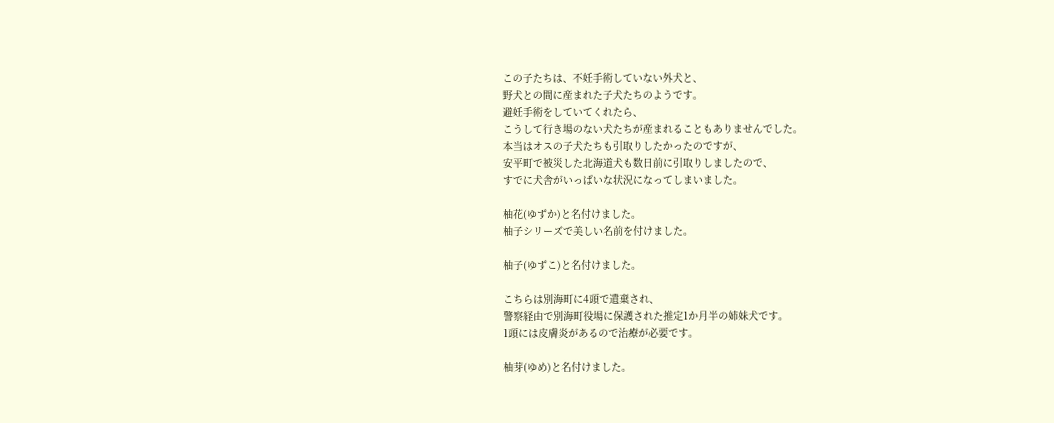この子たちは、不妊手術していない外犬と、
野犬との間に産まれた子犬たちのようです。
避妊手術をしていてくれたら、
こうして行き場のない犬たちが産まれることもありませんでした。
本当はオスの子犬たちも引取りしたかったのですが、
安平町で被災した北海道犬も数日前に引取りしましたので、
すでに犬舎がいっぱいな状況になってしまいました。

柚花(ゆずか)と名付けました。
柚子シリーズで美しい名前を付けました。

柚子(ゆずこ)と名付けました。

こちらは別海町に4頭で遺棄され、
警察経由で別海町役場に保護された推定1か月半の姉妹犬です。
1頭には皮膚炎があるので治療が必要です。

柚芽(ゆめ)と名付けました。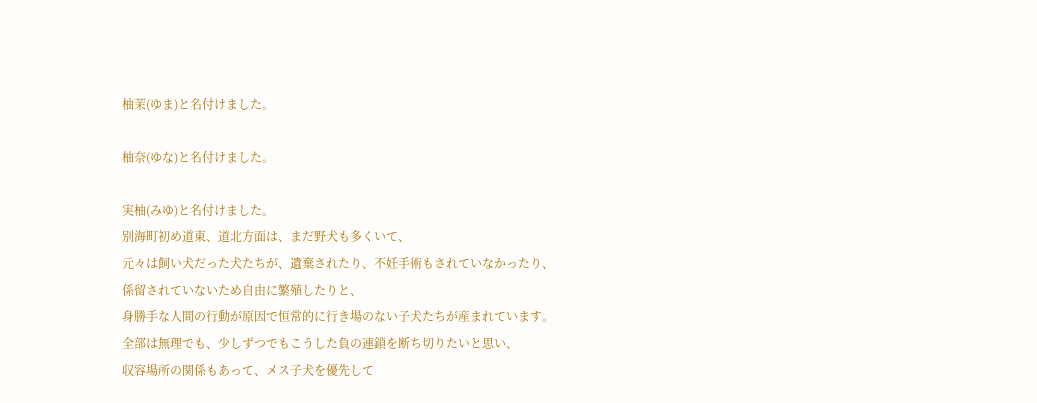柚茉(ゆま)と名付けました。

柚奈(ゆな)と名付けました。

実柚(みゆ)と名付けました。
別海町初め道東、道北方面は、まだ野犬も多くいて、
元々は飼い犬だった犬たちが、遺棄されたり、不妊手術もされていなかったり、
係留されていないため自由に繁殖したりと、
身勝手な人間の行動が原因で恒常的に行き場のない子犬たちが産まれています。
全部は無理でも、少しずつでもこうした負の連鎖を断ち切りたいと思い、
収容場所の関係もあって、メス子犬を優先して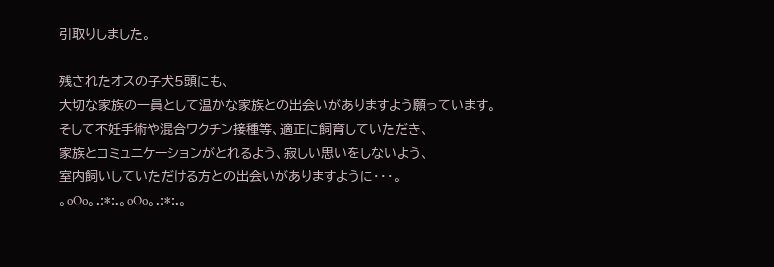引取りしました。

残されたオスの子犬5頭にも、
大切な家族の一員として温かな家族との出会いがありますよう願っています。
そして不妊手術や混合ワクチン接種等、適正に飼育していただき、
家族とコミュニケーションがとれるよう、寂しい思いをしないよう、
室内飼いしていただける方との出会いがありますように・・・。
。oOo。.:*:.。oOo。.:*:.。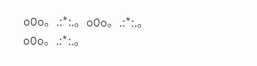oOo。.:*:.。oOo。.:*:.。oOo。.:*:.。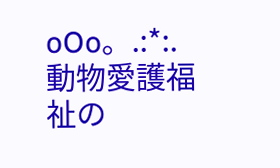oOo。.:*:.
動物愛護福祉の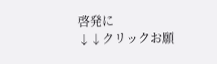啓発に
↓↓クリックお願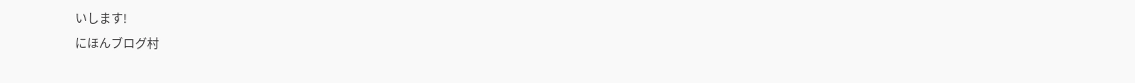いします!
にほんブログ村